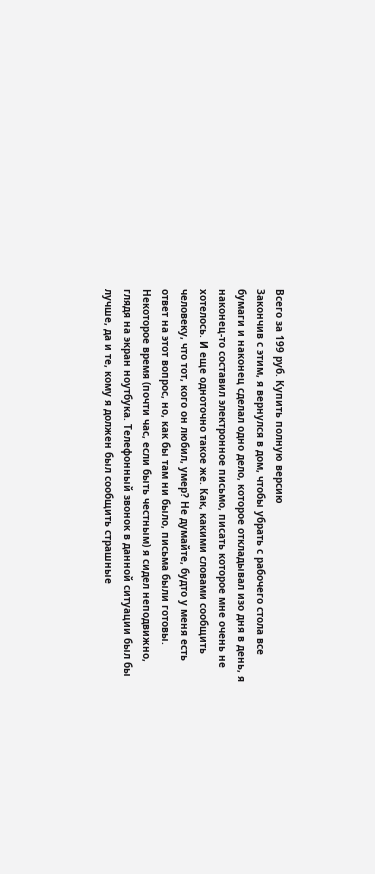Всего за 199 руб. Купить полную версию
Закончив с этим, я вернулся в дом, чтобы убрать с рабочего стола все бумаги и наконец сделал одно дело, которое откладывал изо дня в день, я наконец-то составил электронное письмо, писать которое мне очень не хотелось. И еще одноточно такое же. Как, какими словами сообщить человеку, что тот, кого он любил, умер? Не думайте, будто у меня есть ответ на этот вопрос, но, как бы там ни было, письма были готовы. Некоторое время (почти час, если быть честным) я сидел неподвижно, глядя на экран ноутбука. Телефонный звонок в данной ситуации был бы лучше, да и те, кому я должен был сообщить страшные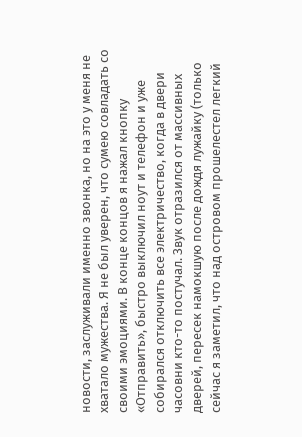новости, заслуживали именно звонка, но на это у меня не хватало мужества. Я не был уверен, что сумею совладать со своими эмоциями. В конце концов я нажал кнопку «Отправить», быстро выключил ноут и телефон и уже собирался отключить все электричество, когда в двери часовни кто-то постучал. Звук отразился от массивных дверей, пересек намокшую после дождя лужайку (только сейчас я заметил, что над островом прошелестел легкий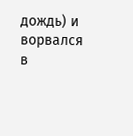дождь) и ворвался в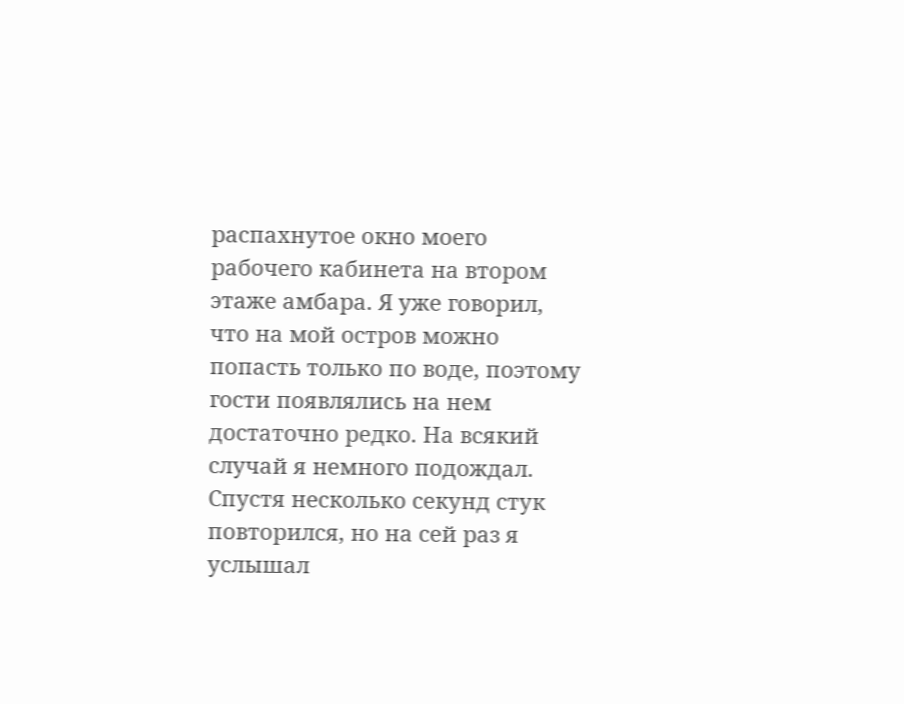распахнутое окно моего рабочего кабинета на втором этаже амбара. Я уже говорил, что на мой остров можно попасть только по воде, поэтому гости появлялись на нем достаточно редко. На всякий случай я немного подождал. Спустя несколько секунд стук повторился, но на сей раз я услышал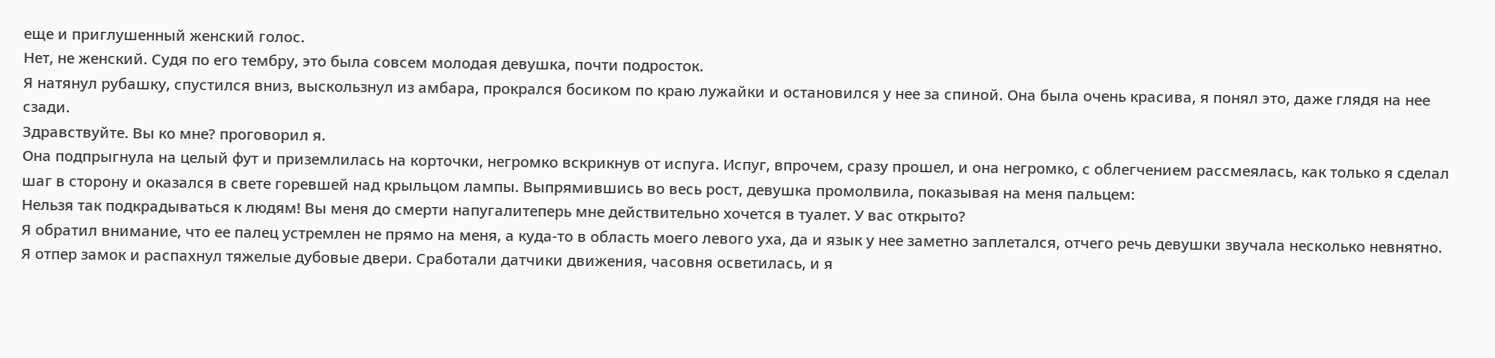еще и приглушенный женский голос.
Нет, не женский. Судя по его тембру, это была совсем молодая девушка, почти подросток.
Я натянул рубашку, спустился вниз, выскользнул из амбара, прокрался босиком по краю лужайки и остановился у нее за спиной. Она была очень красива, я понял это, даже глядя на нее сзади.
Здравствуйте. Вы ко мне? проговорил я.
Она подпрыгнула на целый фут и приземлилась на корточки, негромко вскрикнув от испуга. Испуг, впрочем, сразу прошел, и она негромко, с облегчением рассмеялась, как только я сделал шаг в сторону и оказался в свете горевшей над крыльцом лампы. Выпрямившись во весь рост, девушка промолвила, показывая на меня пальцем:
Нельзя так подкрадываться к людям! Вы меня до смерти напугалитеперь мне действительно хочется в туалет. У вас открыто?
Я обратил внимание, что ее палец устремлен не прямо на меня, а куда-то в область моего левого уха, да и язык у нее заметно заплетался, отчего речь девушки звучала несколько невнятно.
Я отпер замок и распахнул тяжелые дубовые двери. Сработали датчики движения, часовня осветилась, и я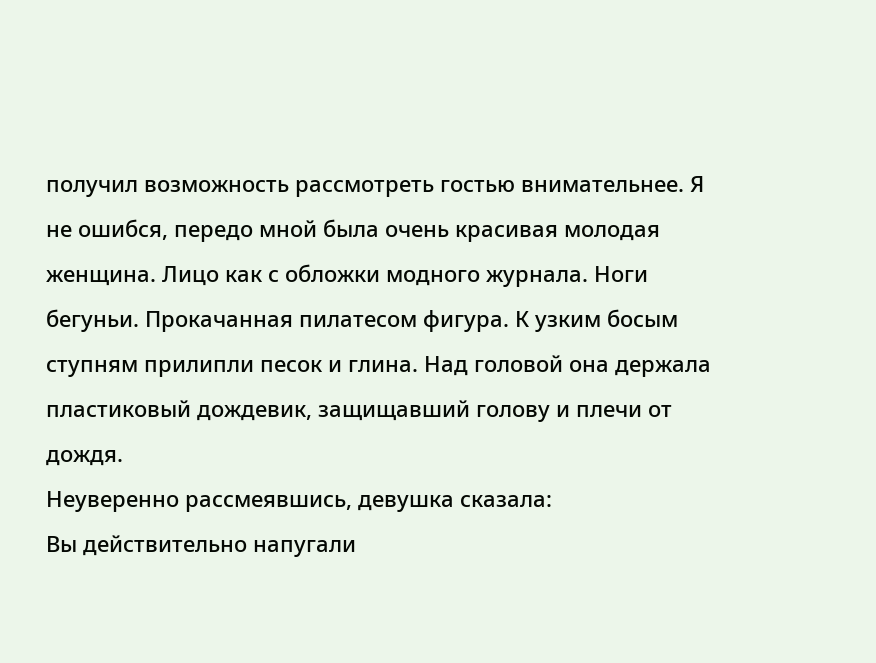получил возможность рассмотреть гостью внимательнее. Я не ошибся, передо мной была очень красивая молодая женщина. Лицо как с обложки модного журнала. Ноги бегуньи. Прокачанная пилатесом фигура. К узким босым ступням прилипли песок и глина. Над головой она держала пластиковый дождевик, защищавший голову и плечи от дождя.
Неуверенно рассмеявшись, девушка сказала:
Вы действительно напугали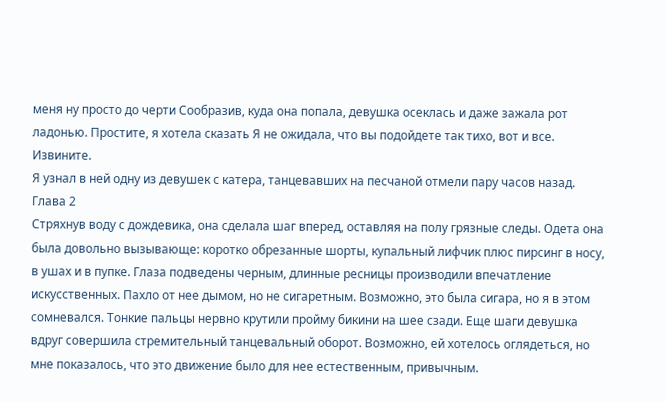меня ну просто до черти Сообразив, куда она попала, девушка осеклась и даже зажала рот ладонью. Простите, я хотела сказать Я не ожидала, что вы подойдете так тихо, вот и все. Извините.
Я узнал в ней одну из девушек с катера, танцевавших на песчаной отмели пару часов назад.
Глава 2
Стряхнув воду с дождевика, она сделала шаг вперед, оставляя на полу грязные следы. Одета она была довольно вызывающе: коротко обрезанные шорты, купальный лифчик плюс пирсинг в носу, в ушах и в пупке. Глаза подведены черным, длинные ресницы производили впечатление искусственных. Пахло от нее дымом, но не сигаретным. Возможно, это была сигара, но я в этом сомневался. Тонкие пальцы нервно крутили пройму бикини на шее сзади. Еще шаги девушка вдруг совершила стремительный танцевальный оборот. Возможно, ей хотелось оглядеться, но мне показалось, что это движение было для нее естественным, привычным.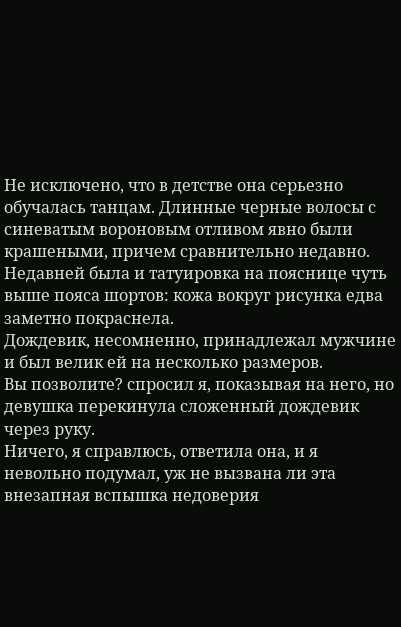Не исключено, что в детстве она серьезно обучалась танцам. Длинные черные волосы с синеватым вороновым отливом явно были крашеными, причем сравнительно недавно. Недавней была и татуировка на пояснице чуть выше пояса шортов: кожа вокруг рисунка едва заметно покраснела.
Дождевик, несомненно, принадлежал мужчине и был велик ей на несколько размеров.
Вы позволите? спросил я, показывая на него, но девушка перекинула сложенный дождевик через руку.
Ничего, я справлюсь, ответила она, и я невольно подумал, уж не вызвана ли эта внезапная вспышка недоверия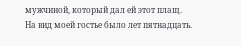мужчиной, который дал ей этот плащ.
На вид моей гостье было лет пятнадцать.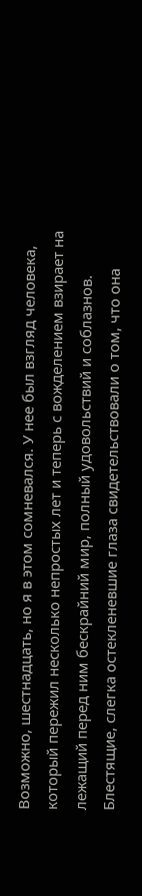Возможно, шестнадцать, но я в этом сомневался. У нее был взгляд человека, который пережил несколько непростых лет и теперь с вожделением взирает на лежащий перед ним бескрайний мир, полный удовольствий и соблазнов. Блестящие, слегка остекленевшие глаза свидетельствовали о том, что она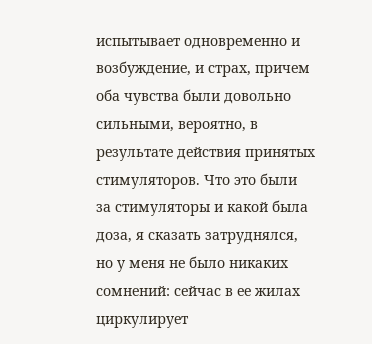испытывает одновременно и возбуждение, и страх, причем оба чувства были довольно сильными, вероятно, в результате действия принятых стимуляторов. Что это были за стимуляторы и какой была доза, я сказать затруднялся, но у меня не было никаких сомнений: сейчас в ее жилах циркулирует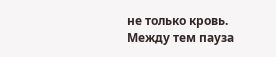не только кровь.
Между тем пауза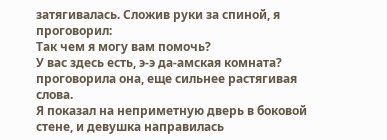затягивалась. Сложив руки за спиной, я проговорил:
Так чем я могу вам помочь?
У вас здесь есть, э-э да-амская комната? проговорила она, еще сильнее растягивая слова.
Я показал на неприметную дверь в боковой стене, и девушка направилась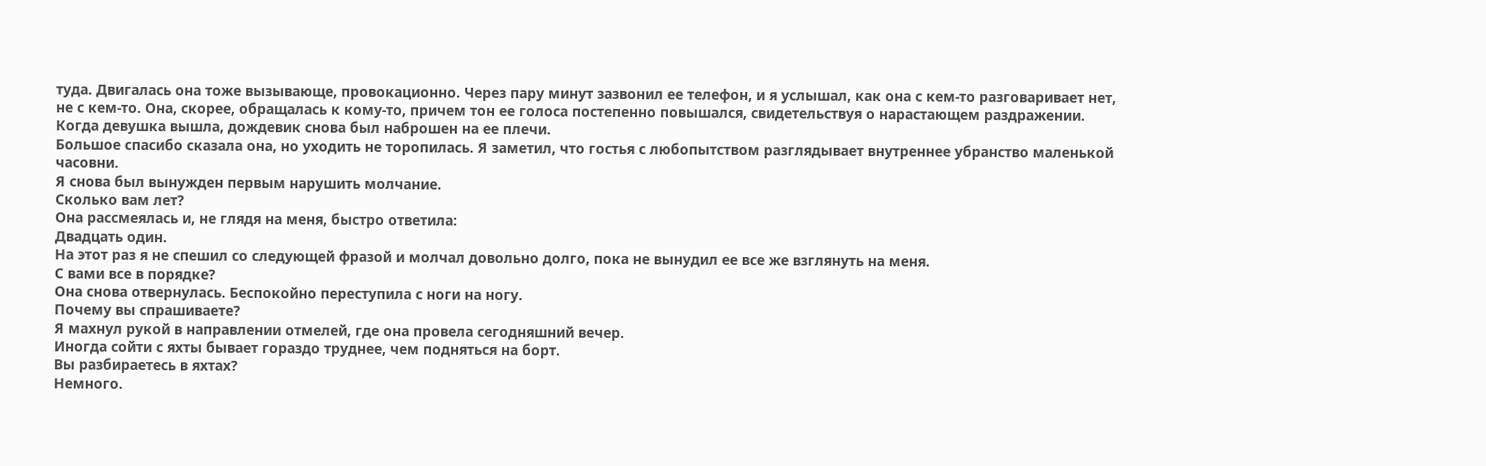туда. Двигалась она тоже вызывающе, провокационно. Через пару минут зазвонил ее телефон, и я услышал, как она с кем-то разговаривает нет, не с кем-то. Она, скорее, обращалась к кому-то, причем тон ее голоса постепенно повышался, свидетельствуя о нарастающем раздражении.
Когда девушка вышла, дождевик снова был наброшен на ее плечи.
Большое спасибо сказала она, но уходить не торопилась. Я заметил, что гостья с любопытством разглядывает внутреннее убранство маленькой часовни.
Я снова был вынужден первым нарушить молчание.
Сколько вам лет?
Она рассмеялась и, не глядя на меня, быстро ответила:
Двадцать один.
На этот раз я не спешил со следующей фразой и молчал довольно долго, пока не вынудил ее все же взглянуть на меня.
С вами все в порядке?
Она снова отвернулась. Беспокойно переступила с ноги на ногу.
Почему вы спрашиваете?
Я махнул рукой в направлении отмелей, где она провела сегодняшний вечер.
Иногда сойти с яхты бывает гораздо труднее, чем подняться на борт.
Вы разбираетесь в яхтах?
Немного.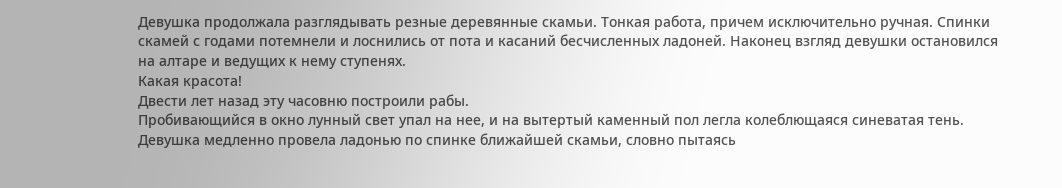Девушка продолжала разглядывать резные деревянные скамьи. Тонкая работа, причем исключительно ручная. Спинки скамей с годами потемнели и лоснились от пота и касаний бесчисленных ладоней. Наконец взгляд девушки остановился на алтаре и ведущих к нему ступенях.
Какая красота!
Двести лет назад эту часовню построили рабы.
Пробивающийся в окно лунный свет упал на нее, и на вытертый каменный пол легла колеблющаяся синеватая тень. Девушка медленно провела ладонью по спинке ближайшей скамьи, словно пытаясь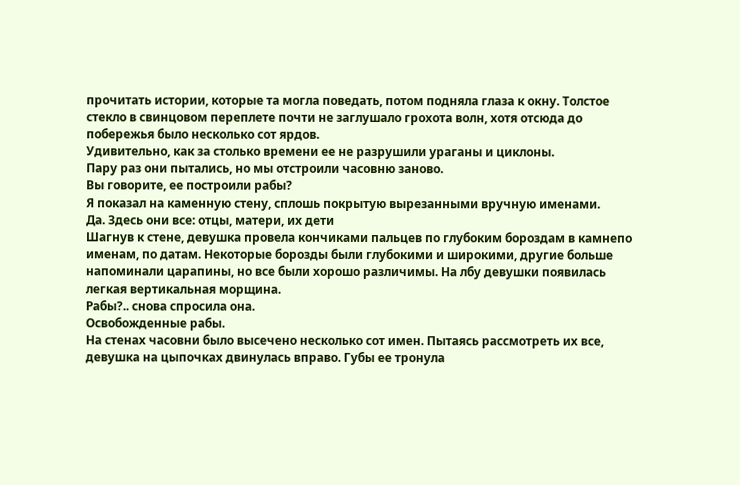прочитать истории, которые та могла поведать, потом подняла глаза к окну. Толстое стекло в свинцовом переплете почти не заглушало грохота волн, хотя отсюда до побережья было несколько сот ярдов.
Удивительно, как за столько времени ее не разрушили ураганы и циклоны.
Пару раз они пытались, но мы отстроили часовню заново.
Вы говорите, ее построили рабы?
Я показал на каменную стену, сплошь покрытую вырезанными вручную именами.
Да. Здесь они все: отцы, матери, их дети
Шагнув к стене, девушка провела кончиками пальцев по глубоким бороздам в камнепо именам, по датам. Некоторые борозды были глубокими и широкими, другие больше напоминали царапины, но все были хорошо различимы. На лбу девушки появилась легкая вертикальная морщина.
Рабы?.. снова спросила она.
Освобожденные рабы.
На стенах часовни было высечено несколько сот имен. Пытаясь рассмотреть их все, девушка на цыпочках двинулась вправо. Губы ее тронула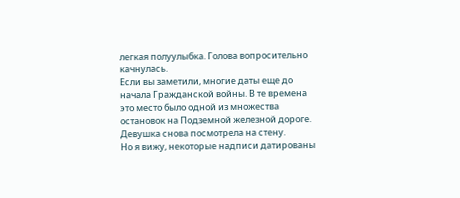легкая полуулыбка. Голова вопросительно качнулась.
Если вы заметили, многие даты еще до начала Гражданской войны. В те времена это место было одной из множества остановок на Подземной железной дороге.
Девушка снова посмотрела на стену.
Но я вижу, некоторые надписи датированы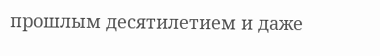прошлым десятилетием и даже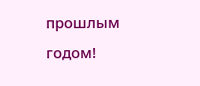прошлым годом!